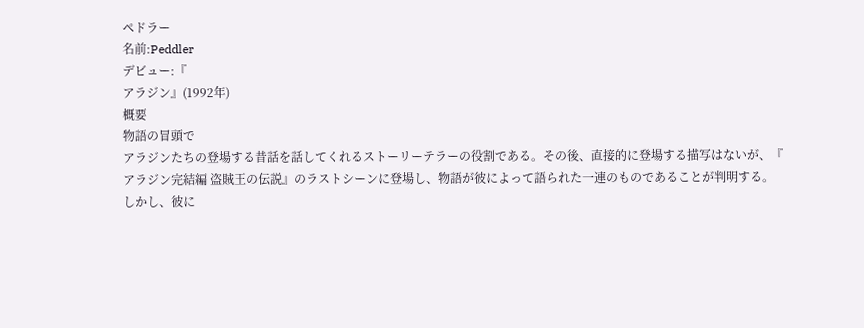ペドラー
名前:Peddler
デビュー:『
アラジン』(1992年)
概要
物語の冒頭で
アラジンたちの登場する昔話を話してくれるストーリーテラーの役割である。その後、直接的に登場する描写はないが、『
アラジン完結編 盗賊王の伝説』のラストシーンに登場し、物語が彼によって語られた一連のものであることが判明する。
しかし、彼に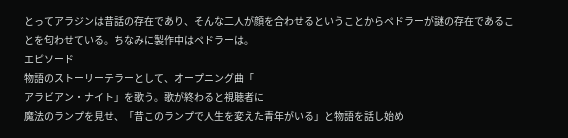とってアラジンは昔話の存在であり、そんな二人が顔を合わせるということからペドラーが謎の存在であることを匂わせている。ちなみに製作中はペドラーは。
エピソード
物語のストーリーテラーとして、オープニング曲「
アラビアン・ナイト」を歌う。歌が終わると視聴者に
魔法のランプを見せ、「昔このランプで人生を変えた青年がいる」と物語を話し始め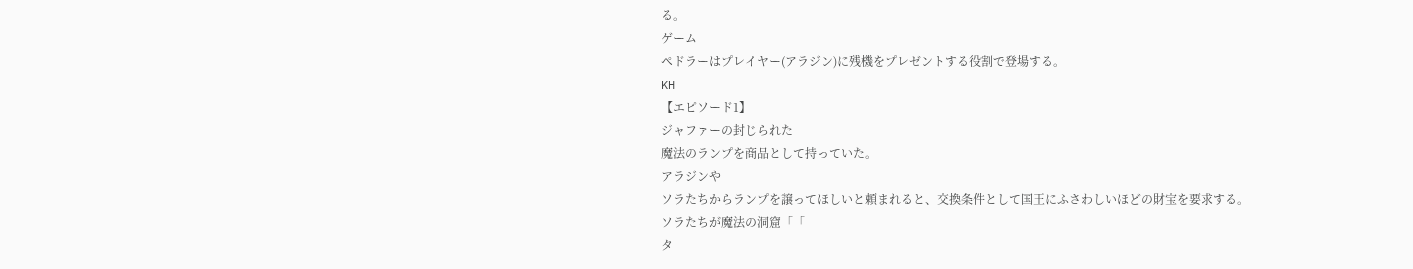る。
ゲーム
ペドラーはプレイヤー(アラジン)に残機をプレゼントする役割で登場する。
KH
【エピソード1】
ジャファーの封じられた
魔法のランプを商品として持っていた。
アラジンや
ソラたちからランプを譲ってほしいと頼まれると、交換条件として国王にふさわしいほどの財宝を要求する。
ソラたちが魔法の洞窟「「
タ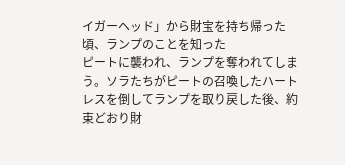イガーヘッド」から財宝を持ち帰った頃、ランプのことを知った
ピートに襲われ、ランプを奪われてしまう。ソラたちがピートの召喚したハートレスを倒してランプを取り戻した後、約束どおり財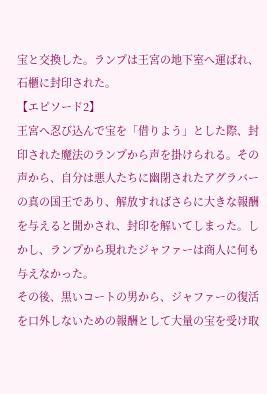宝と交換した。ランプは王宮の地下室へ運ばれ、石櫃に封印された。
【エピソード2】
王宮へ忍び込んで宝を「借りよう」とした際、封印された魔法のランプから声を掛けられる。その声から、自分は悪人たちに幽閉されたアグラバーの真の国王であり、解放すればさらに大きな報酬を与えると聞かされ、封印を解いてしまった。しかし、ランプから現れたジャファーは商人に何も与えなかった。
その後、黒いコートの男から、ジャファーの復活を口外しないための報酬として大量の宝を受け取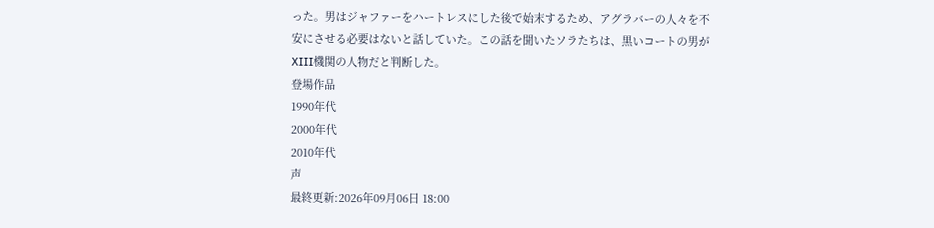った。男はジャファーをハートレスにした後で始末するため、アグラバーの人々を不安にさせる必要はないと話していた。この話を聞いたソラたちは、黒いコートの男が
XIII機関の人物だと判断した。
登場作品
1990年代
2000年代
2010年代
声
最終更新:2026年09月06日 18:00